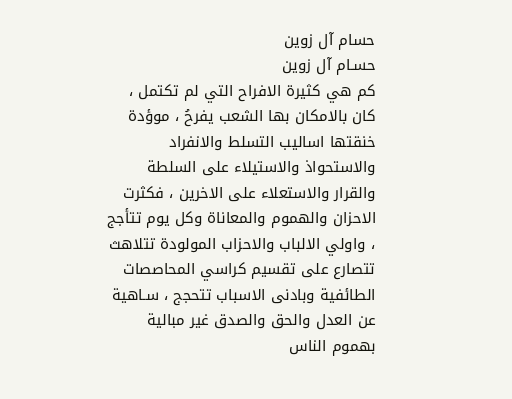حسام آل زوين
حسـام آل زوين
كم هي كثيرة الافراح التي لم تكتمل ، كان بالامكان بها الشعب يفرحُ ، موؤدة خنقتها اساليب التسلط والانفراد والاستحواذ والاستيلاء على السلطة والقرار والاستعلاء على الاخرين ، فكثرت الاحزان والهموم والمعاناة وكل يوم تتأجج ، واولي الالباب والاحزاب المولودة تتلاهث تتصارع على تقسيم كراسي المحاصصات الطائفية وبادنى الاسباب تتحجج ، سـاهية عن العدل والحق والصدق غير مبالية بهموم الناس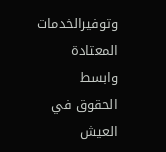وتوفيرالخدمات المعتادة وابسط الحقوق في العيش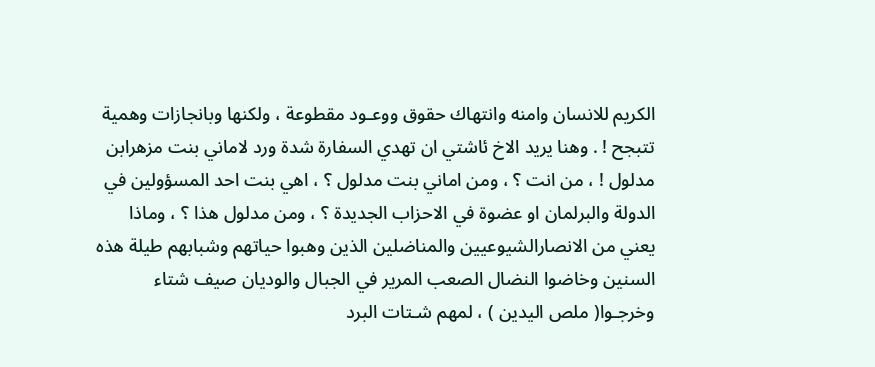الكريم للانسان وامنه وانتهاك حقوق ووعـود مقطوعة ، ولكنها وبانجازات وهمية تتبجح ! . وهنا يريد الاخ ئاشتي ان تهدي السفارة شدة ورد لاماني بنت مزهرابن مدلول ! ، من انت ؟ ، ومن اماني بنت مدلول ؟ ، اهي بنت احد المسؤولين في الدولة والبرلمان او عضوة في الاحزاب الجديدة ؟ ، ومن مدلول هذا ؟ ، وماذا يعني من الانصارالشيوعيين والمناضلين الذين وهبوا حياتهم وشبابهم طيلة هذه السنين وخاضوا النضال الصعب المرير في الجبال والوديان صيف شتاء وخرجـوا( ملص اليدين ) ، لمهم شـتات البرد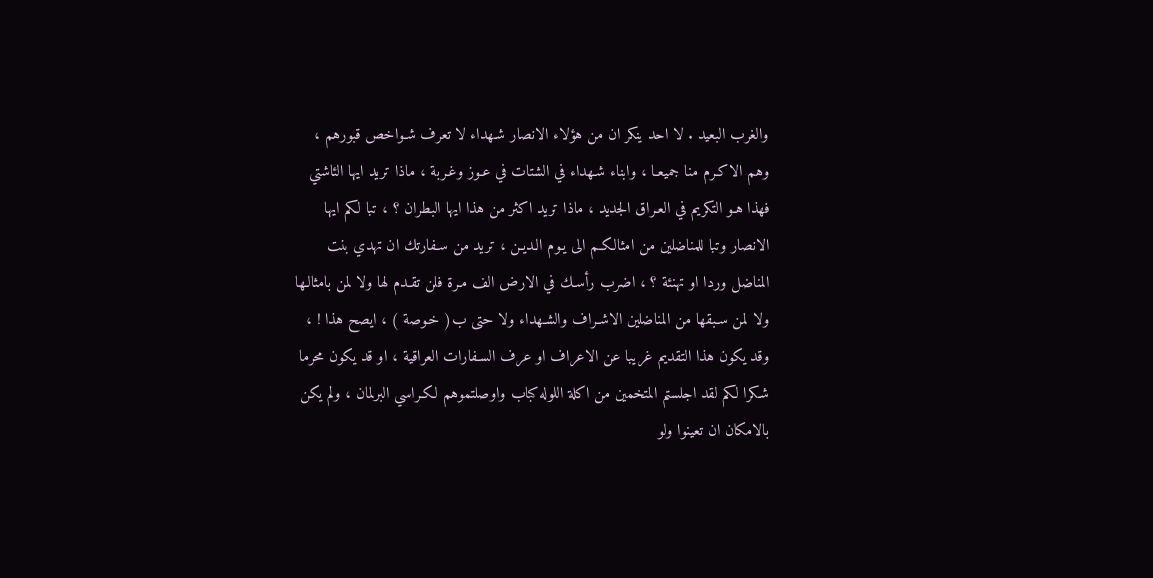والغرب البعيد . لا احد ينكر ان من هؤلاء الانصار شـهداء لا تعرف شـواخص قبورهم ، وهم الاكـرم منا جميعـا ، وابناء شـهداء في الشتات في عـوز وغـربة ، ماذا تريد ايها الئاشتي فهذا هـو التكريم في العـراق الجديد ، ماذا تريد اكثر من هذا ايها البطران ؟ ، تبا لكم ايها الانصار وتبا للمناضلين من امثالـكـم الى يـوم الـديـن ، تريد من سـفارتك ان تهدي بنت المناضل وردا او تهنئة ؟ ، اضرب رأسـك في الارض الف مـرة فلن تقـدم لها ولا لمن بامثالـها ولا لمن سـبقها من المناضلين الاشـراف والشـهداء ولا حتى ب( خـوصة ) ، ايصح هذا ! ، وقد يكون هذا التقديم غريبا عن الاعراف او عرف السـفارات العراقية ، او قد يكون محرما شـكرا لكم لقد اجلستم المتخمين من اكلة اللوله كباب واوصلتموهم لكـراسي البرلمان ، ولم يكن بالامكان ان تعينوا ولو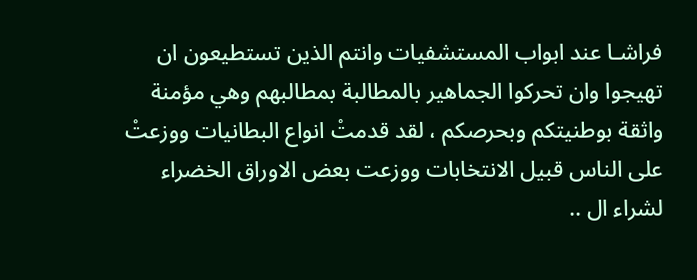فراشـا عند ابواب المستشفيات وانتم الذين تستطيعون ان تهيجوا وان تحركوا الجماهير بالمطالبة بمطالبهم وهي مؤمنة واثقة بوطنيتكم وبحرصكم ، لقد قدمتْ انواع البطانيات ووزعتْ على الناس قبيل الانتخابات ووزعت بعض الاوراق الخضراء لشراء ال ..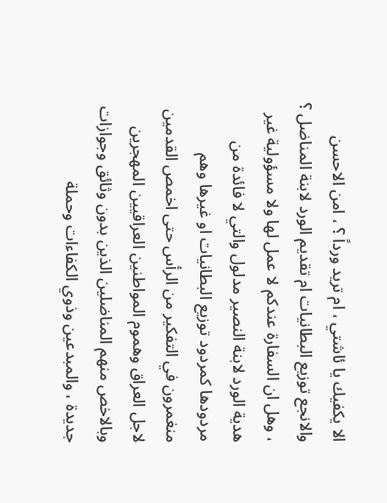الا يكفيك يا ئاشتي ، ام تريد ورداً ؟ ، امن الاحسن والانجع توزيع البطانيات ام تقديم الورد لابنة المناضل ؟ ، وهل ان السفارة عندكم لا عمل لها ولا مسؤولية غير هدية الورد لابنة النصير مدلول والتي لا فائدة من مردودها كمردود توزيع البطانيات او غيرها وهم منغمرون في التفكير من الرأس حتى اخمص القدمين لاجل العراق وهموم المواطنين العراقيين المهجرين وبالاخص منهم المناضلين الذين بدون وثائق وجوازات جديدة ، والمبدعين وذوي الكفاءات وحملة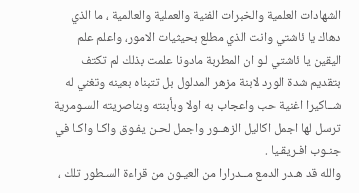الشهادات العلمية والخبرات الفنية والعملية والعالمية ، ما الذي دهاك يا ئاشتي وانت الذي مطلع بحيثيات الامور، واعلم علم اليقين يا ئاشتي لـو ان المطربة مادونا علمت بذلك لم تكتف بتقديم شدة الورد لابنة مزهر المدلول بل تتبناه بعينه وتغني له شــاكيرا اغنية حب واعجاب به اولا وبأبنته وبناصريته السـومرية ترسل لها اجمل اكاليل الزهــور واجمل لحـن يفـوق واكـا واكـا في جنـوب افـريقـيا .
والله قد هـدر الدمع مــدرارا من العيـون من قراءة السـطور تلك ،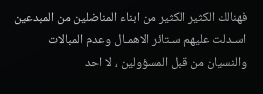فهنالك الكثير الكثير من ابناء المناضلين من المبدعين اسـدلت عليهم سـتائر الاهمـال وعدم المبالات والنسيان من قبل المسؤولين ، لا احد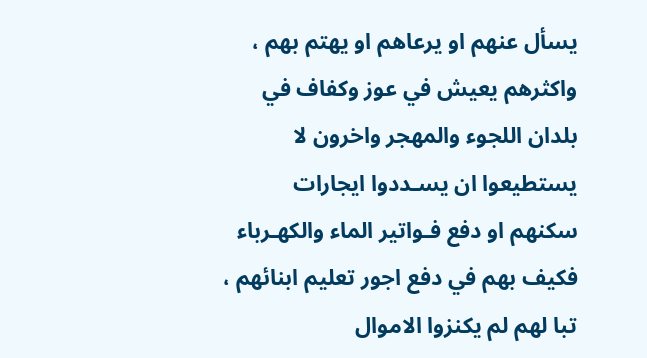يسأل عنهم او يرعاهم او يهتم بهم ، واكثرهم يعيش في عوز وكفاف في بلدان اللجوء والمهجر واخرون لا يستطيعوا ان يسـددوا ايجارات سكنهم او دفع فـواتير الماء والكهـرباء فكيف بهم في دفع اجور تعليم ابنائهم ، تبا لهم لم يكنزوا الاموال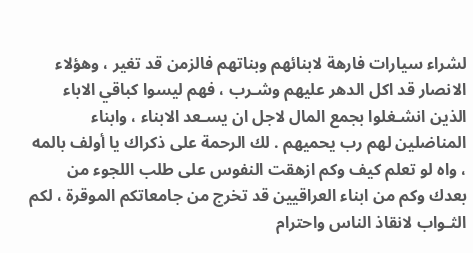لشراء سيارات فارهة لابنائهم وبناتهم فالزمن قد تغير ، وهؤلاء الانصار قد اكل الدهر عليهم وشـرب ، فهم ليسوا كباقي الاباء الذين انشـغلوا بجمع المال لاجل ان يسـعد الابناء ، وابناء المناضلين لهم رب يحميهم . لك الرحمة على ذكراك يا أولف بالمه ، واه لو تعلم كيف وكم ازهقت النفوس على طلب اللجوء من بعدك وكم من ابناء العراقيين قد تخرج من جامعاتكم الموقرة ، لكم الثـواب لانقاذ الناس واحترام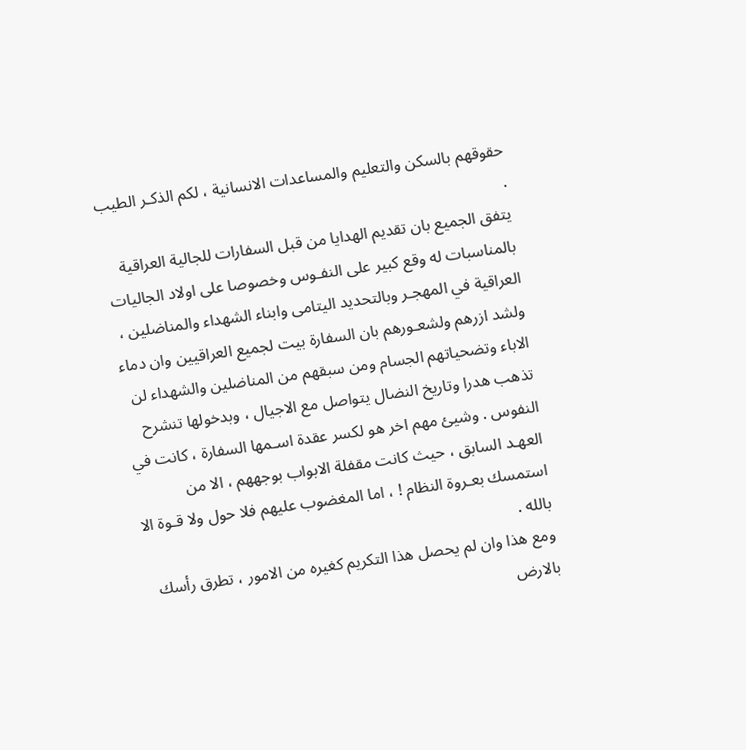حقوقهم بالسكن والتعليم والمساعدات الانسانية ، لكم الذكـر الطيب .
يتفق الجميع بان تقديم الهدايا من قبل السفارات للجالية العراقية بالمناسبات له وقع كبير على النفـوس وخصوصا على اولاد الجاليات العراقية في المهجـر وبالتحديد اليتامى وابناء الشهداء والمناضلين ، ولشد ازرهم ولشعـورهم بان السفارة بيت لجميع العراقيين وان دماء الاباء وتضحياتهم الجسام ومن سبقهم من المناضلين والشهداء لن تذهب هدرا وتاريخ النضال يتواصل مع الاجيال ، وبدخولها تنشرح النفوس . وشيئ مهم اخر هو لكسر عقدة اسـمها السفارة ، كانت في العهـد السابق ، حيث كانت مقفلة الابواب بوجههم ، الا من استمسك بعـروة النظام ! ، اما المغضوب عليهم فلا حول ولا قـوة الا بالله .
ومع هذا وان لم يحصل هذا التكريم كغيره من الامور ، تطرق رأسك بالارض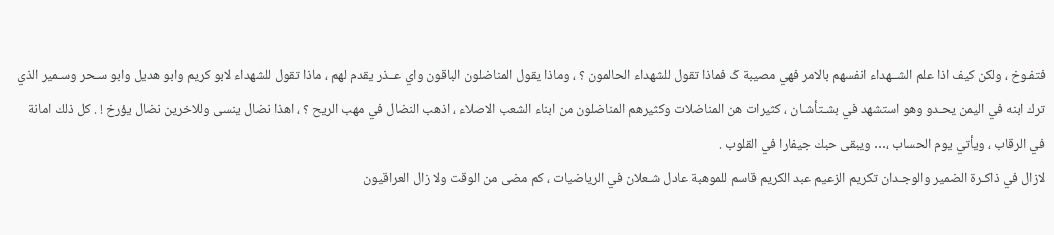فتفـوخ ، ولكن كيف اذا علم الشــهداء انفسهم بالامر فهي مصيبة ػ فماذا تقول للشهداء الحالمون ؟ ، وماذا يقول المناضلون الباقون واي عــذر يقدم لهم ، ماذا تقول للشهداء لابو كريم وابو هديل وابو سـحر وسـمير الذي ترك ابنه في اليمن يحـدو وهو استشهد في بشـتأشـان ، كثيرات هن المناضلات وكثيرهم المناضلون من ابناء الشعب الاصلاء ، اذهب النضال في مهب الريح ؟ ، اهذا نضال ينسى وللاخرين نضال يؤرخ ! . كل ذلك امانة في الرقاب ، ويأتي يوم الحساب ،… ويبقى حبك جيفارا في القلوب .
لازال في ذاكـرة الضمير والوجـدان تكريم الزعيم عبد الكريم قاسم للموهبة عادل شـعلان في الرياضيات ، كم مضى من الوقت ولا زال العراقيون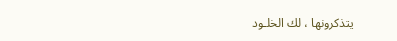يتذكرونها ، لك الخلـود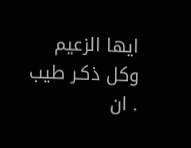ايها الزعيم وكل ذكـر طيب . ان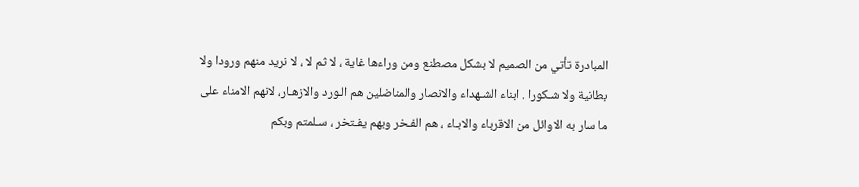المبادرة تأتي من الصميم لا بشكل مصطنع ومن وراءها غاية ، لا ثم لا ، لا نريد منهم ورودا ولا بطانية ولا شـكورا . ابناء الشـهداء والانصار والمناضلين هم الـورد والازهـار، لانهم الامناء على ما سار به الاوائل من الاقرباء والابـاء ، هم الفـخر وبهم يفـتخر ، سـلمتم وبكم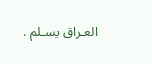العـراق يسـلم .